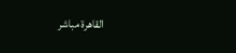القاهرة مباشر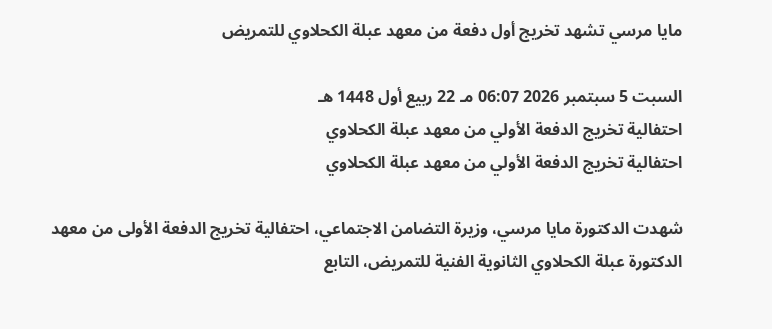مايا مرسي تشهد تخريج أول دفعة من معهد عبلة الكحلاوي للتمريض

السبت 5 سبتمبر 2026 06:07 مـ 22 ربيع أول 1448 هـ
احتفالية تخريج الدفعة الأولي من معهد عبلة الكحلاوي
احتفالية تخريج الدفعة الأولي من معهد عبلة الكحلاوي

شهدت الدكتورة مايا مرسي، وزيرة التضامن الاجتماعي، احتفالية تخريج الدفعة الأولى من معهد الدكتورة عبلة الكحلاوي الثانوية الفنية للتمريض، التابع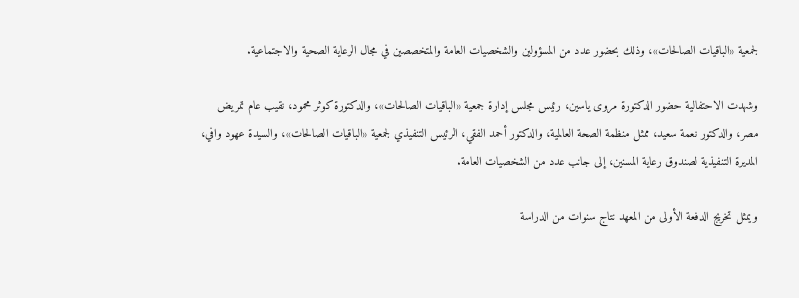لجمعية «الباقيات الصالحات»، وذلك بحضور عدد من المسؤولين والشخصيات العامة والمتخصصين في مجال الرعاية الصحية والاجتماعية.

وشهدت الاحتفالية حضور الدكتورة مروى ياسين، رئيس مجلس إدارة جمعية «الباقيات الصالحات»، والدكتورة كوثر محمود، نقيب عام تمريض مصر، والدكتور نعمة سعيد، ممثل منظمة الصحة العالمية، والدكتور أحمد الفقي، الرئيس التنفيذي لجمعية «الباقيات الصالحات»، والسيدة عهود وافي، المديرة التنفيذية لصندوق رعاية المسنين، إلى جانب عدد من الشخصيات العامة.

ويمثل تخريج الدفعة الأولى من المعهد نتاج سنوات من الدراسة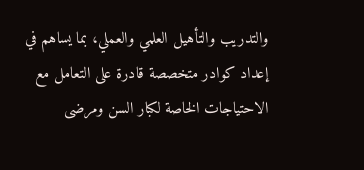والتدريب والتأهيل العلمي والعملي، بما يساهم في إعداد كوادر متخصصة قادرة على التعامل مع الاحتياجات الخاصة لكبار السن ومرضى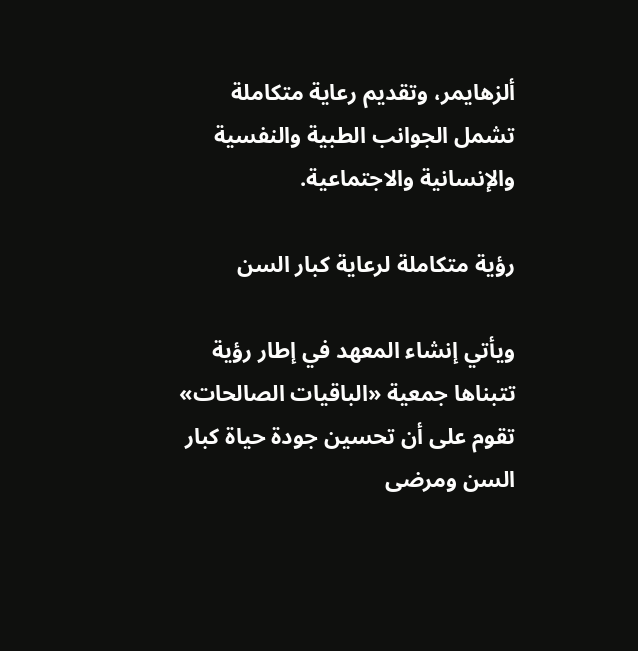ألزهايمر، وتقديم رعاية متكاملة تشمل الجوانب الطبية والنفسية والإنسانية والاجتماعية.

رؤية متكاملة لرعاية كبار السن

ويأتي إنشاء المعهد في إطار رؤية تتبناها جمعية «الباقيات الصالحات» تقوم على أن تحسين جودة حياة كبار السن ومرضى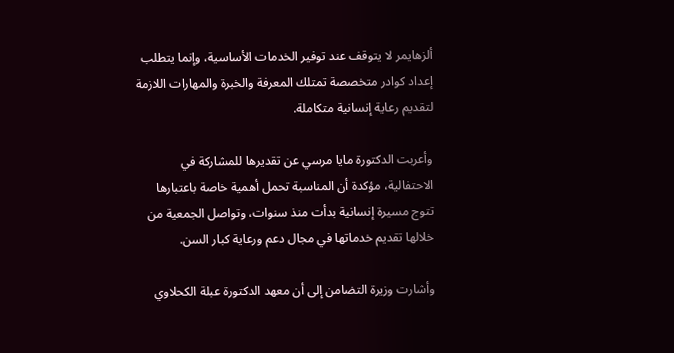ألزهايمر لا يتوقف عند توفير الخدمات الأساسية، وإنما يتطلب إعداد كوادر متخصصة تمتلك المعرفة والخبرة والمهارات اللازمة لتقديم رعاية إنسانية متكاملة.

وأعربت الدكتورة مايا مرسي عن تقديرها للمشاركة في الاحتفالية، مؤكدة أن المناسبة تحمل أهمية خاصة باعتبارها تتوج مسيرة إنسانية بدأت منذ سنوات، وتواصل الجمعية من خلالها تقديم خدماتها في مجال دعم ورعاية كبار السن.

وأشارت وزيرة التضامن إلى أن معهد الدكتورة عبلة الكحلاوي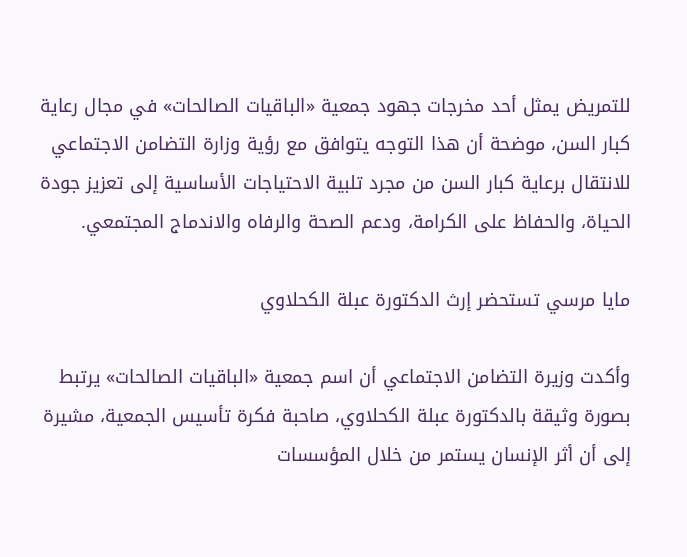للتمريض يمثل أحد مخرجات جهود جمعية «الباقيات الصالحات» في مجال رعاية كبار السن، موضحة أن هذا التوجه يتوافق مع رؤية وزارة التضامن الاجتماعي للانتقال برعاية كبار السن من مجرد تلبية الاحتياجات الأساسية إلى تعزيز جودة الحياة، والحفاظ على الكرامة، ودعم الصحة والرفاه والاندماج المجتمعي.

مايا مرسي تستحضر إرث الدكتورة عبلة الكحلاوي

وأكدت وزيرة التضامن الاجتماعي أن اسم جمعية «الباقيات الصالحات» يرتبط بصورة وثيقة بالدكتورة عبلة الكحلاوي، صاحبة فكرة تأسيس الجمعية، مشيرة إلى أن أثر الإنسان يستمر من خلال المؤسسات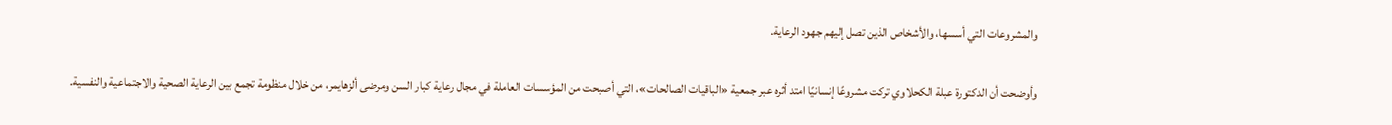والمشروعات التي أسسها، والأشخاص الذين تصل إليهم جهود الرعاية.

وأوضحت أن الدكتورة عبلة الكحلاوي تركت مشروعًا إنسانيًا امتد أثره عبر جمعية «الباقيات الصالحات»، التي أصبحت من المؤسسات العاملة في مجال رعاية كبار السن ومرضى ألزهايمر، من خلال منظومة تجمع بين الرعاية الصحية والاجتماعية والنفسية.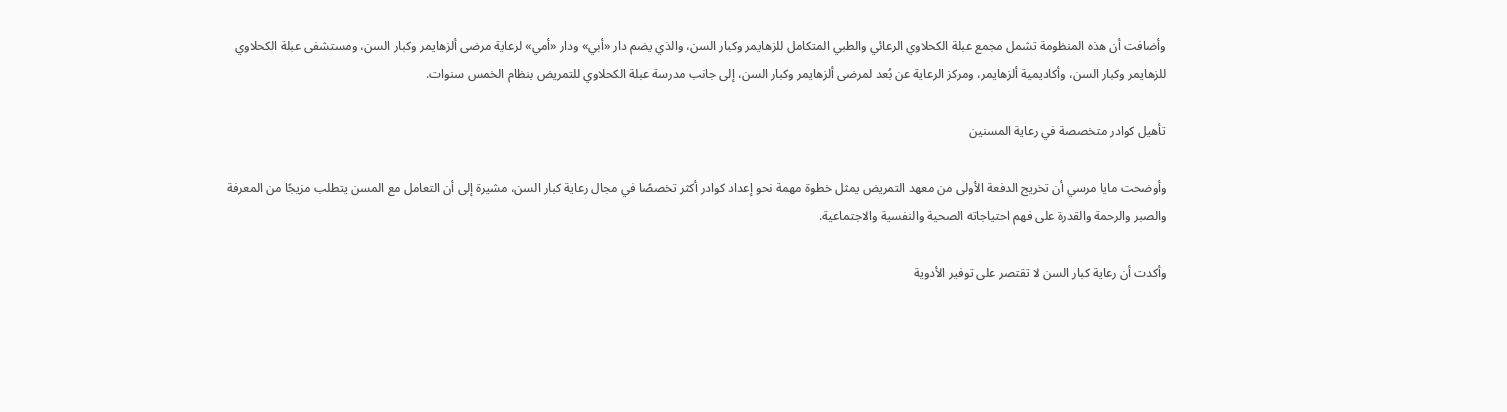وأضافت أن هذه المنظومة تشمل مجمع عبلة الكحلاوي الرعائي والطبي المتكامل للزهايمر وكبار السن، والذي يضم دار «أبي» ودار «أمي» لرعاية مرضى ألزهايمر وكبار السن، ومستشفى عبلة الكحلاوي للزهايمر وكبار السن، وأكاديمية ألزهايمر، ومركز الرعاية عن بُعد لمرضى ألزهايمر وكبار السن، إلى جانب مدرسة عبلة الكحلاوي للتمريض بنظام الخمس سنوات.

تأهيل كوادر متخصصة في رعاية المسنين

وأوضحت مايا مرسي أن تخريج الدفعة الأولى من معهد التمريض يمثل خطوة مهمة نحو إعداد كوادر أكثر تخصصًا في مجال رعاية كبار السن، مشيرة إلى أن التعامل مع المسن يتطلب مزيجًا من المعرفة والصبر والرحمة والقدرة على فهم احتياجاته الصحية والنفسية والاجتماعية.

وأكدت أن رعاية كبار السن لا تقتصر على توفير الأدوية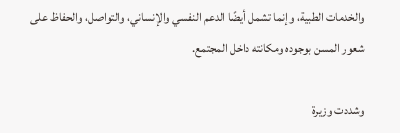والخدمات الطبية، وإنما تشمل أيضًا الدعم النفسي والإنساني، والتواصل، والحفاظ على شعور المسن بوجوده ومكانته داخل المجتمع.

وشددت وزيرة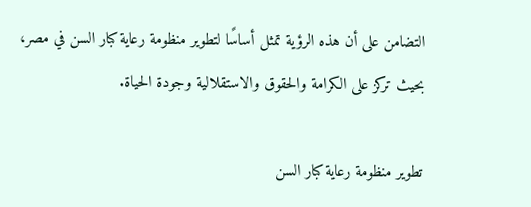التضامن على أن هذه الرؤية تمثل أساسًا لتطوير منظومة رعاية كبار السن في مصر، بحيث تركز على الكرامة والحقوق والاستقلالية وجودة الحياة.

تطوير منظومة رعاية كبار السن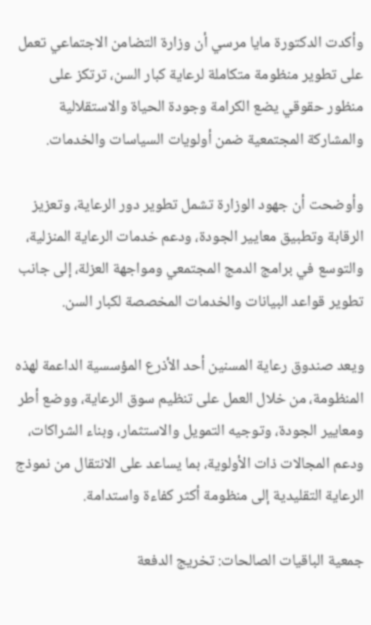وأكدت الدكتورة مايا مرسي أن وزارة التضامن الاجتماعي تعمل على تطوير منظومة متكاملة لرعاية كبار السن، ترتكز على منظور حقوقي يضع الكرامة وجودة الحياة والاستقلالية والمشاركة المجتمعية ضمن أولويات السياسات والخدمات.

وأوضحت أن جهود الوزارة تشمل تطوير دور الرعاية، وتعزيز الرقابة وتطبيق معايير الجودة، ودعم خدمات الرعاية المنزلية، والتوسع في برامج الدمج المجتمعي ومواجهة العزلة، إلى جانب تطوير قواعد البيانات والخدمات المخصصة لكبار السن.

ويعد صندوق رعاية المسنين أحد الأذرع المؤسسية الداعمة لهذه المنظومة، من خلال العمل على تنظيم سوق الرعاية، ووضع أطر ومعايير الجودة، وتوجيه التمويل والاستثمار، وبناء الشراكات، ودعم المجالات ذات الأولوية، بما يساعد على الانتقال من نموذج الرعاية التقليدية إلى منظومة أكثر كفاءة واستدامة.

جمعية الباقيات الصالحات: تخريج الدفعة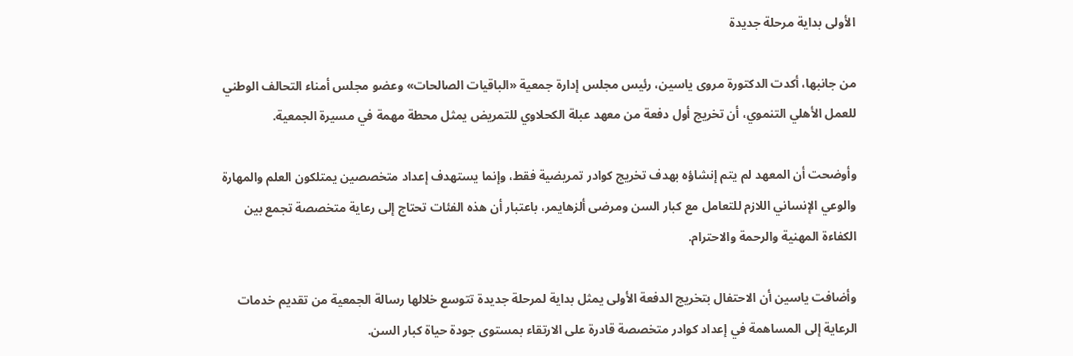الأولى بداية مرحلة جديدة

من جانبها، أكدت الدكتورة مروى ياسين، رئيس مجلس إدارة جمعية «الباقيات الصالحات» وعضو مجلس أمناء التحالف الوطني للعمل الأهلي التنموي، أن تخريج أول دفعة من معهد عبلة الكحلاوي للتمريض يمثل محطة مهمة في مسيرة الجمعية.

وأوضحت أن المعهد لم يتم إنشاؤه بهدف تخريج كوادر تمريضية فقط، وإنما يستهدف إعداد متخصصين يمتلكون العلم والمهارة والوعي الإنساني اللازم للتعامل مع كبار السن ومرضى ألزهايمر، باعتبار أن هذه الفئات تحتاج إلى رعاية متخصصة تجمع بين الكفاءة المهنية والرحمة والاحترام.

وأضافت ياسين أن الاحتفال بتخريج الدفعة الأولى يمثل بداية لمرحلة جديدة تتوسع خلالها رسالة الجمعية من تقديم خدمات الرعاية إلى المساهمة في إعداد كوادر متخصصة قادرة على الارتقاء بمستوى جودة حياة كبار السن.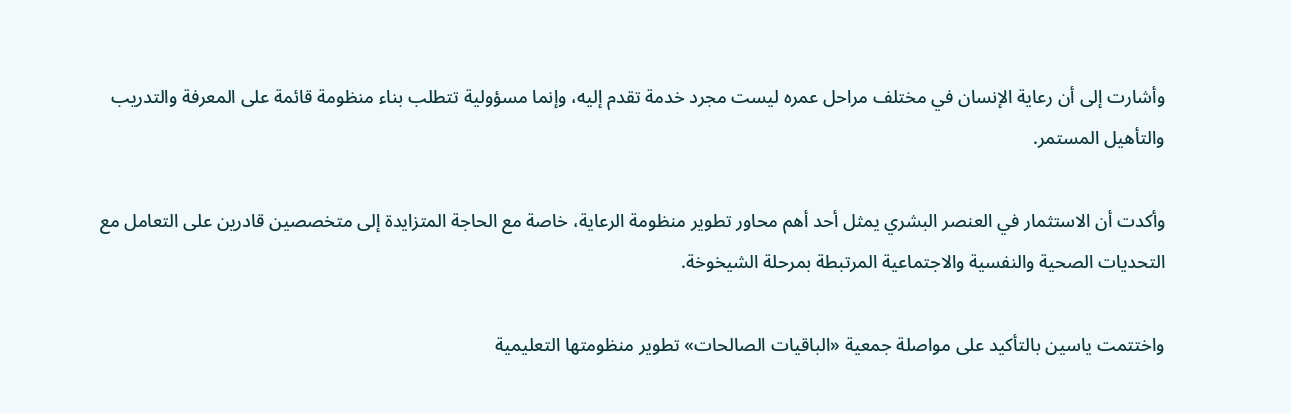وأشارت إلى أن رعاية الإنسان في مختلف مراحل عمره ليست مجرد خدمة تقدم إليه، وإنما مسؤولية تتطلب بناء منظومة قائمة على المعرفة والتدريب والتأهيل المستمر.

وأكدت أن الاستثمار في العنصر البشري يمثل أحد أهم محاور تطوير منظومة الرعاية، خاصة مع الحاجة المتزايدة إلى متخصصين قادرين على التعامل مع التحديات الصحية والنفسية والاجتماعية المرتبطة بمرحلة الشيخوخة.

واختتمت ياسين بالتأكيد على مواصلة جمعية «الباقيات الصالحات» تطوير منظومتها التعليمية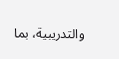والتدريبية، بما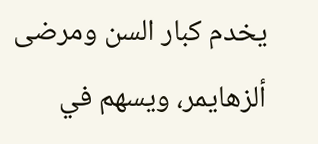يخدم كبار السن ومرضى ألزهايمر، ويسهم في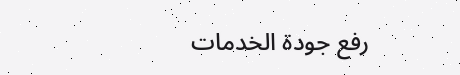رفع جودة الخدمات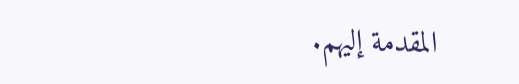المقدمة إليهم.